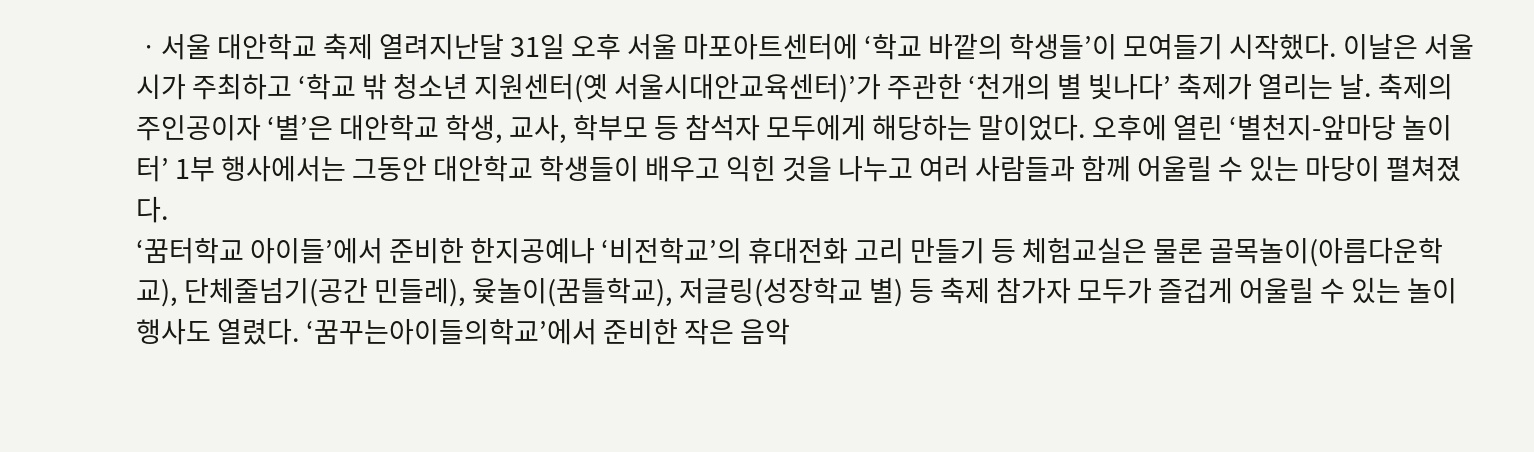ㆍ서울 대안학교 축제 열려지난달 31일 오후 서울 마포아트센터에 ‘학교 바깥의 학생들’이 모여들기 시작했다. 이날은 서울시가 주최하고 ‘학교 밖 청소년 지원센터(옛 서울시대안교육센터)’가 주관한 ‘천개의 별 빛나다’ 축제가 열리는 날. 축제의 주인공이자 ‘별’은 대안학교 학생, 교사, 학부모 등 참석자 모두에게 해당하는 말이었다. 오후에 열린 ‘별천지-앞마당 놀이터’ 1부 행사에서는 그동안 대안학교 학생들이 배우고 익힌 것을 나누고 여러 사람들과 함께 어울릴 수 있는 마당이 펼쳐졌다.
‘꿈터학교 아이들’에서 준비한 한지공예나 ‘비전학교’의 휴대전화 고리 만들기 등 체험교실은 물론 골목놀이(아름다운학교), 단체줄넘기(공간 민들레), 윷놀이(꿈틀학교), 저글링(성장학교 별) 등 축제 참가자 모두가 즐겁게 어울릴 수 있는 놀이행사도 열렸다. ‘꿈꾸는아이들의학교’에서 준비한 작은 음악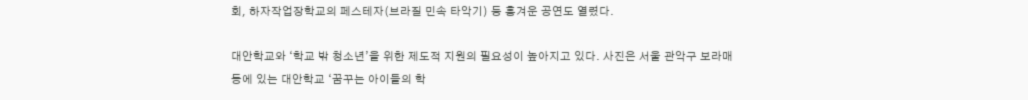회, 하자작업장학교의 페스테자(브라질 민속 타악기) 등 흥겨운 공연도 열렸다.

대안학교와 ‘학교 밖 청소년’을 위한 제도적 지원의 필요성이 높아지고 있다. 사진은 서울 관악구 보라매동에 있는 대안학교 ‘꿈꾸는 아이들의 학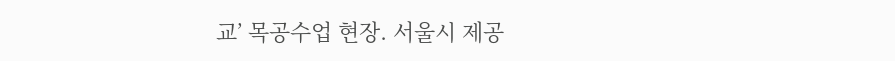교’ 목공수업 현장. 서울시 제공